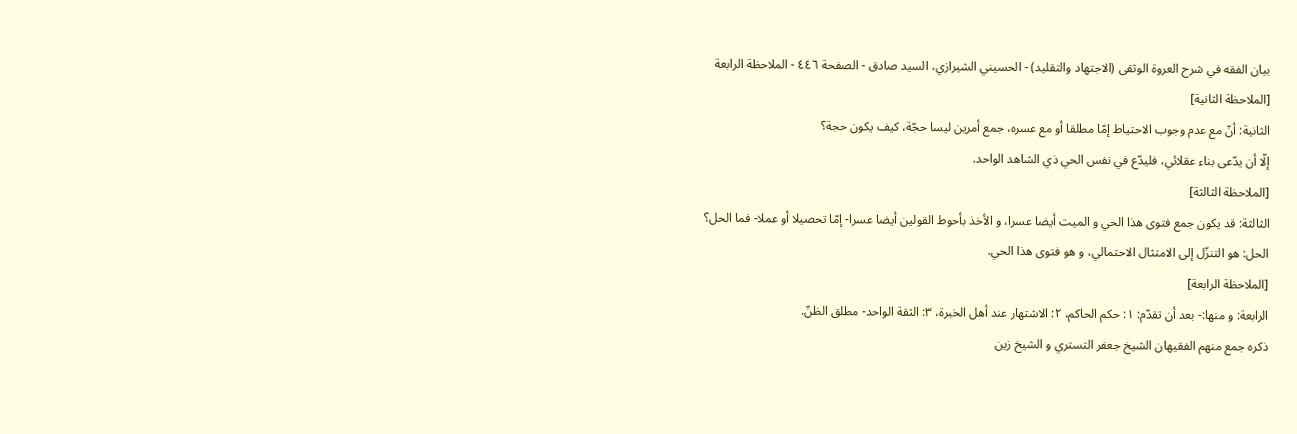بيان الفقه في شرح العروة الوثقى (الاجتهاد والتقليد) - الحسيني الشيرازي، السيد صادق - الصفحة ٤٤٦ - الملاحظة الرابعة
[الملاحظة الثانية]
الثانية: أنّ مع عدم وجوب الاحتياط إمّا مطلقا أو مع عسره، جمع أمرين ليسا حجّة، كيف يكون حجة؟
إلّا أن يدّعى بناء عقلائي، فليدّع في نفس الحي ذي الشاهد الواحد.
[الملاحظة الثالثة]
الثالثة: قد يكون جمع فتوى هذا الحي و الميت أيضا عسرا، و الأخذ بأحوط القولين أيضا عسرا- إمّا تحصيلا أو عملا- فما الحل؟
الحل: هو التنزّل إلى الامتثال الاحتمالي، و هو فتوى هذا الحي.
[الملاحظة الرابعة]
الرابعة: و منها:- بعد أن تقدّم: ١: حكم الحاكم، ٢: الاشتهار عند أهل الخبرة، ٣: الثقة الواحد- مطلق الظنّ.
ذكره جمع منهم الفقيهان الشيخ جعفر التستري و الشيخ زين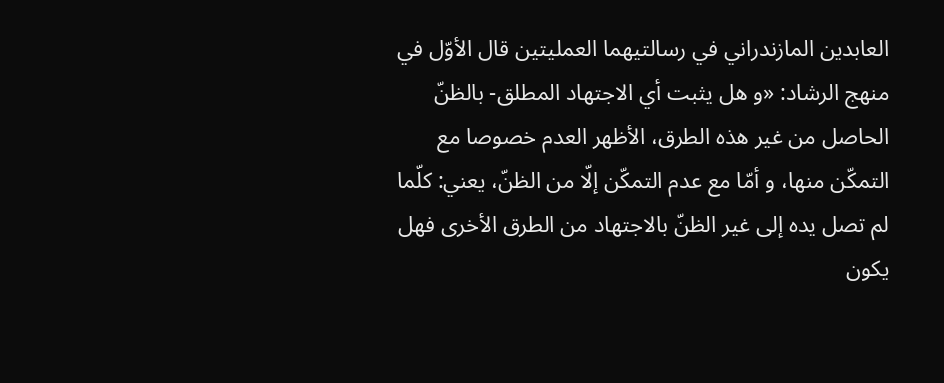العابدين المازندراني في رسالتيهما العمليتين قال الأوّل في منهج الرشاد: «و هل يثبت أي الاجتهاد المطلق- بالظنّ الحاصل من غير هذه الطرق، الأظهر العدم خصوصا مع التمكّن منها، و أمّا مع عدم التمكّن إلّا من الظنّ، يعني: كلّما لم تصل يده إلى غير الظنّ بالاجتهاد من الطرق الأخرى فهل يكون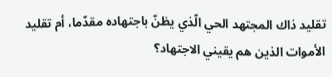تقليد ذاك المجتهد الحي الّذي يظنّ باجتهاده مقدّما، أم تقليد الأموات الذين هم يقيني الاجتهاد؟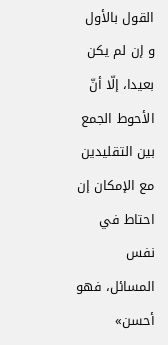القول بالأول و إن لم يكن بعيدا، إلّا أنّ الأحوط الجمع بين التقليدين مع الإمكان إن احتاط في نفس المسائل، فهو أحسن»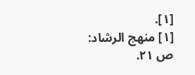[١].
[١] منهج الرشاد: ص ٢١.